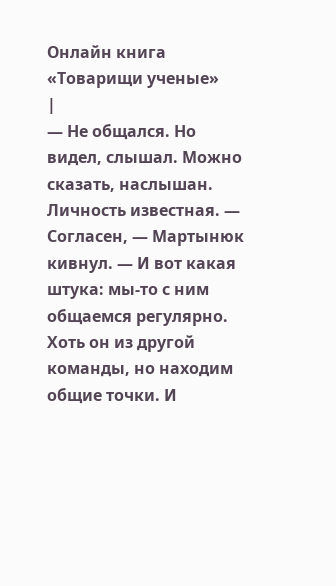Онлайн книга «Товарищи ученые»
|
— Не общался. Но видел, слышал. Можно сказать, наслышан. Личность известная. — Согласен, — Мартынюк кивнул. — И вот какая штука: мы-то с ним общаемся регулярно. Хоть он из другой команды, но находим общие точки. И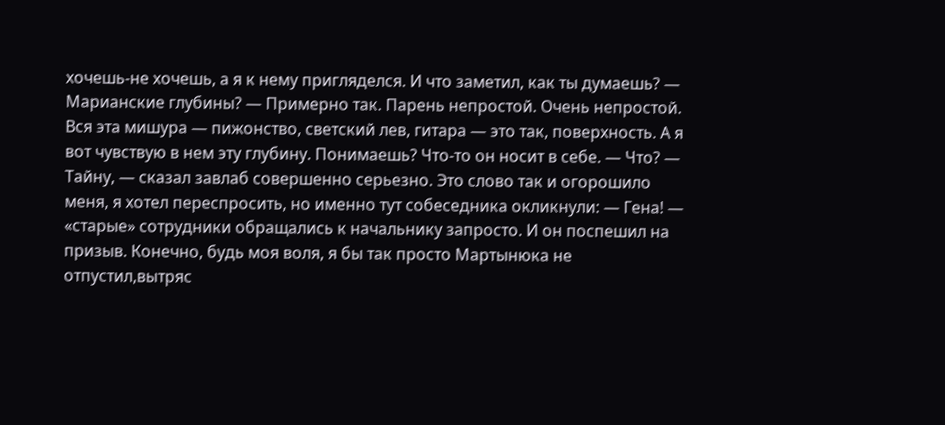хочешь-не хочешь, а я к нему пригляделся. И что заметил, как ты думаешь? — Марианские глубины? — Примерно так. Парень непростой. Очень непростой. Вся эта мишура — пижонство, светский лев, гитара — это так, поверхность. А я вот чувствую в нем эту глубину. Понимаешь? Что-то он носит в себе. — Что? — Тайну, — сказал завлаб совершенно серьезно. Это слово так и огорошило меня, я хотел переспросить, но именно тут собеседника окликнули: — Гена! — «старые» сотрудники обращались к начальнику запросто. И он поспешил на призыв. Конечно, будь моя воля, я бы так просто Мартынюка не отпустил,вытряс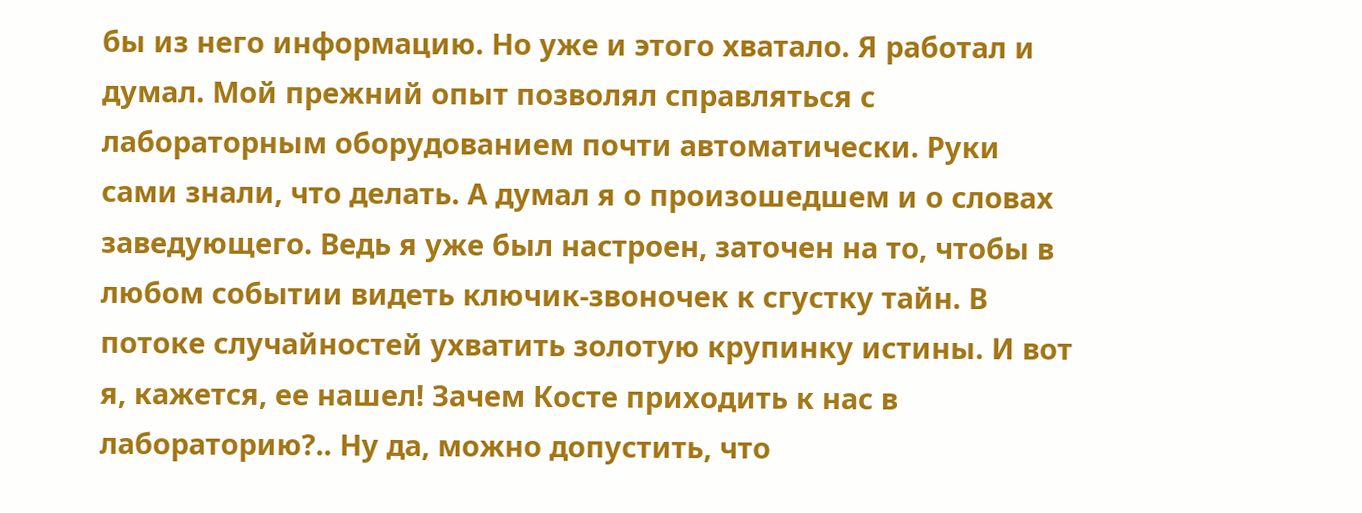бы из него информацию. Но уже и этого хватало. Я работал и думал. Мой прежний опыт позволял справляться с лабораторным оборудованием почти автоматически. Руки сами знали, что делать. А думал я о произошедшем и о словах заведующего. Ведь я уже был настроен, заточен на то, чтобы в любом событии видеть ключик-звоночек к сгустку тайн. В потоке случайностей ухватить золотую крупинку истины. И вот я, кажется, ее нашел! Зачем Косте приходить к нас в лабораторию?.. Ну да, можно допустить, что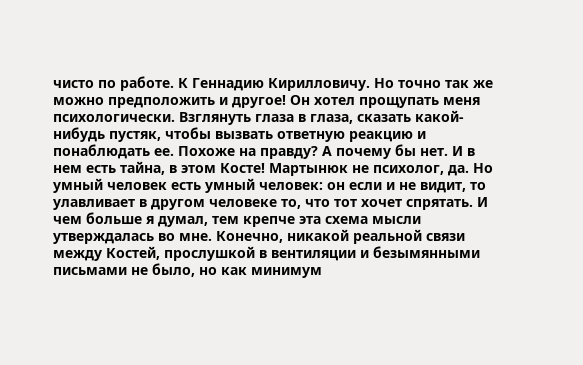чисто по работе. К Геннадию Кирилловичу. Но точно так же можно предположить и другое! Он хотел прощупать меня психологически. Взглянуть глаза в глаза, сказать какой-нибудь пустяк, чтобы вызвать ответную реакцию и понаблюдать ее. Похоже на правду? А почему бы нет. И в нем есть тайна, в этом Косте! Мартынюк не психолог, да. Но умный человек есть умный человек: он если и не видит, то улавливает в другом человеке то, что тот хочет спрятать. И чем больше я думал, тем крепче эта схема мысли утверждалась во мне. Конечно, никакой реальной связи между Костей, прослушкой в вентиляции и безымянными письмами не было, но как минимум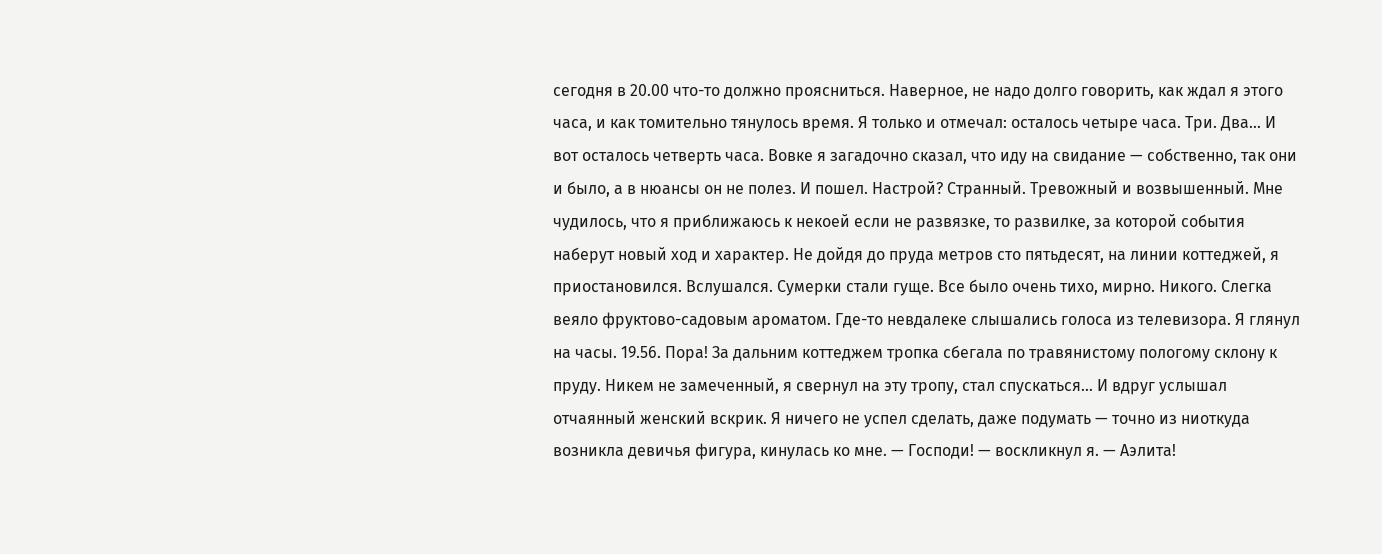сегодня в 20.00 что-то должно проясниться. Наверное, не надо долго говорить, как ждал я этого часа, и как томительно тянулось время. Я только и отмечал: осталось четыре часа. Три. Два… И вот осталось четверть часа. Вовке я загадочно сказал, что иду на свидание — собственно, так они и было, а в нюансы он не полез. И пошел. Настрой? Странный. Тревожный и возвышенный. Мне чудилось, что я приближаюсь к некоей если не развязке, то развилке, за которой события наберут новый ход и характер. Не дойдя до пруда метров сто пятьдесят, на линии коттеджей, я приостановился. Вслушался. Сумерки стали гуще. Все было очень тихо, мирно. Никого. Слегка веяло фруктово-садовым ароматом. Где-то невдалеке слышались голоса из телевизора. Я глянул на часы. 19.56. Пора! За дальним коттеджем тропка сбегала по травянистому пологому склону к пруду. Никем не замеченный, я свернул на эту тропу, стал спускаться… И вдруг услышал отчаянный женский вскрик. Я ничего не успел сделать, даже подумать — точно из ниоткуда возникла девичья фигура, кинулась ко мне. — Господи! — воскликнул я. — Аэлита!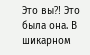Это вы⁈ Это была она. В шикарном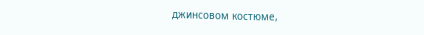джинсовом костюме,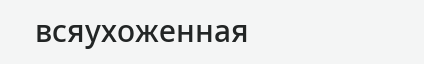всяухоженная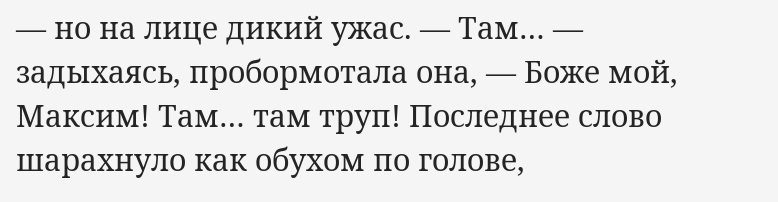— но на лице дикий ужас. — Там… — задыхаясь, пробормотала она, — Боже мой, Максим! Там… там труп! Последнее слово шарахнуло как обухом по голове,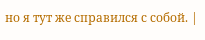но я тут же справился с собой. |